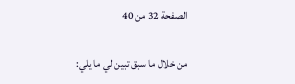الصفحة 32 من 40

من خلال ما سبق تبين لي ما يلي: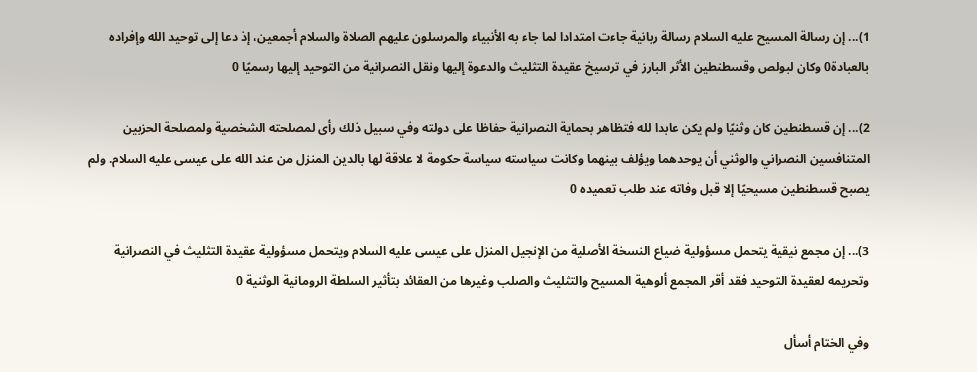1)... إن رسالة المسيح عليه السلام رسالة ربانية جاءت امتدادا لما جاء به الأنبياء والمرسلون عليهم الصلاة والسلام أجمعين، إذ دعا إلى توحيد الله وإفراده بالعبادة0 وكان لبولص وقسطنطين الأثر البارز في ترسيخ عقيدة التثليث والدعوة إليها ونقل النصرانية من التوحيد إليها رسميًا 0

2)... إن قسطنطين كان وثنيًا ولم يكن عابدا لله فتظاهر بحماية النصرانية حفاظا على دولته وفي سبيل ذلك رأى لمصلحته الشخصية ولمصلحة الحزبين المتنافسين النصراني والوثني أن يوحدهما ويؤلف بينهما وكانت سياسته سياسة حكومة لا علاقة لها بالدين المنزل من عند الله على عيسى عليه السلام. ولم يصبح قسطنطين مسيحيًا إلا قبل وفاته عند طلب تعميده 0

3)... إن مجمع نيقية يتحمل مسؤولية ضياع النسخة الأصلية من الإنجيل المنزل على عيسى عليه السلام ويتحمل مسؤولية عقيدة التثليث في النصرانية وتحريمه لعقيدة التوحيد فقد أقر المجمع ألوهية المسيح والتثليث والصلب وغيرها من العقائد بتأثير السلطة الرومانية الوثنية 0

وفي الختام أسأل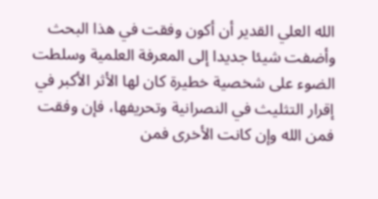الله العلي القدير أن أكون وفقت في هذا البحث وأضفت شيئا جديدا إلى المعرفة العلمية وسلطت الضوء على شخصية خطيرة كان لها الأثر الأكبر في إقرار التثليث في النصرانية وتحريفها، فإن وفقت فمن الله وإن كانت الأخرى فمن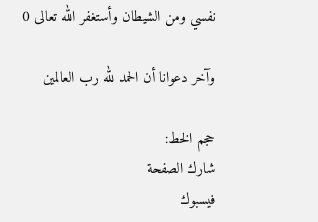نفسي ومن الشيطان وأستغفر الله تعالى 0

وآخر دعوانا أن الحمد لله رب العالمين

حجم الخط:
شارك الصفحة
فيسبوك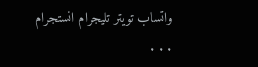واتساب تويتر تليجرام انستجرام
. . .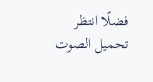فضلًا انتظر تحميل الصوت